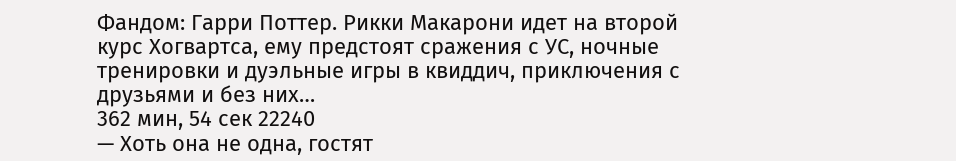Фандом: Гарри Поттер. Рикки Макарони идет на второй курс Хогвартса, ему предстоят сражения с УС, ночные тренировки и дуэльные игры в квиддич, приключения с друзьями и без них…
362 мин, 54 сек 22240
— Хоть она не одна, гостят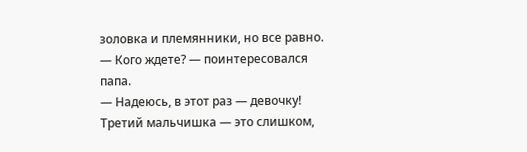золовка и племянники, но все равно.
— Кого ждете? — поинтересовался папа.
— Надеюсь, в этот раз — девочку! Третий мальчишка — это слишком,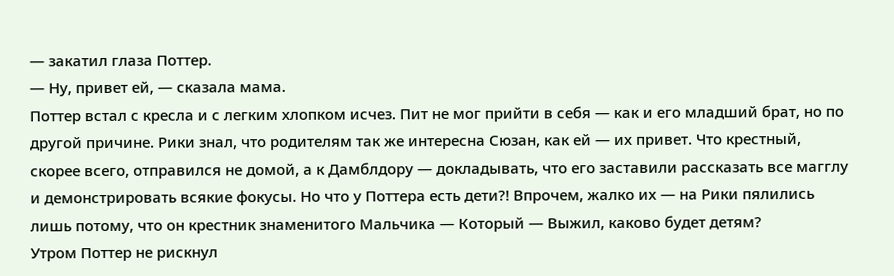— закатил глаза Поттер.
— Ну, привет ей, — сказала мама.
Поттер встал с кресла и с легким хлопком исчез. Пит не мог прийти в себя — как и его младший брат, но по другой причине. Рики знал, что родителям так же интересна Сюзан, как ей — их привет. Что крестный, скорее всего, отправился не домой, а к Дамблдору — докладывать, что его заставили рассказать все магглу и демонстрировать всякие фокусы. Но что у Поттера есть дети?! Впрочем, жалко их — на Рики пялились лишь потому, что он крестник знаменитого Мальчика — Который — Выжил, каково будет детям?
Утром Поттер не рискнул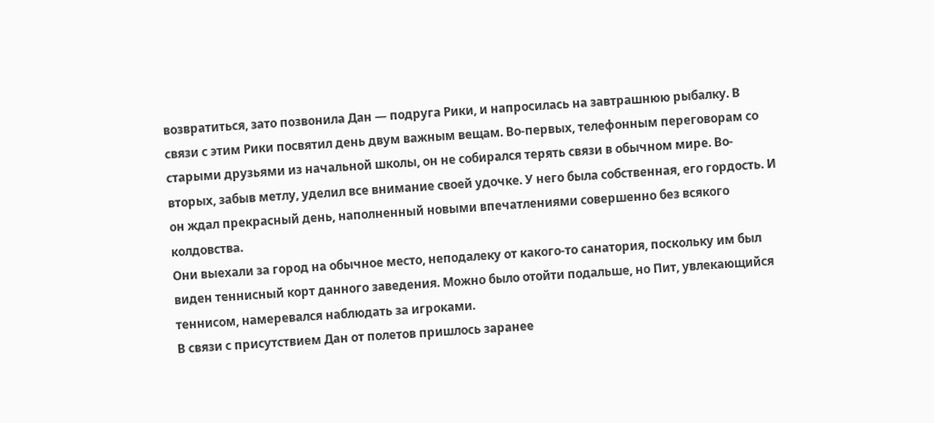возвратиться, зато позвонила Дан — подруга Рики, и напросилась на завтрашнюю рыбалку. В связи с этим Рики посвятил день двум важным вещам. Во-первых, телефонным переговорам со старыми друзьями из начальной школы, он не собирался терять связи в обычном мире. Во-вторых, забыв метлу, уделил все внимание своей удочке. У него была собственная, его гордость. И он ждал прекрасный день, наполненный новыми впечатлениями совершенно без всякого колдовства.
Они выехали за город на обычное место, неподалеку от какого-то санатория, поскольку им был виден теннисный корт данного заведения. Можно было отойти подальше, но Пит, увлекающийся теннисом, намеревался наблюдать за игроками.
В связи с присутствием Дан от полетов пришлось заранее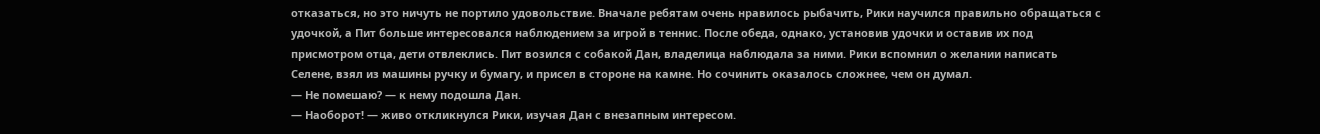отказаться, но это ничуть не портило удовольствие. Вначале ребятам очень нравилось рыбачить, Рики научился правильно обращаться с удочкой, а Пит больше интересовался наблюдением за игрой в теннис. После обеда, однако, установив удочки и оставив их под присмотром отца, дети отвлеклись. Пит возился с собакой Дан, владелица наблюдала за ними. Рики вспомнил о желании написать Селене, взял из машины ручку и бумагу, и присел в стороне на камне. Но сочинить оказалось сложнее, чем он думал.
— Не помешаю? — к нему подошла Дан.
— Наоборот! — живо откликнулся Рики, изучая Дан с внезапным интересом.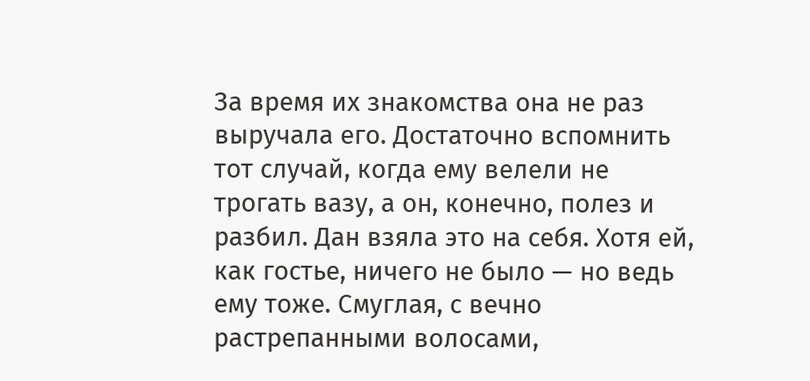За время их знакомства она не раз выручала его. Достаточно вспомнить тот случай, когда ему велели не трогать вазу, а он, конечно, полез и разбил. Дан взяла это на себя. Хотя ей, как гостье, ничего не было — но ведь ему тоже. Смуглая, с вечно растрепанными волосами,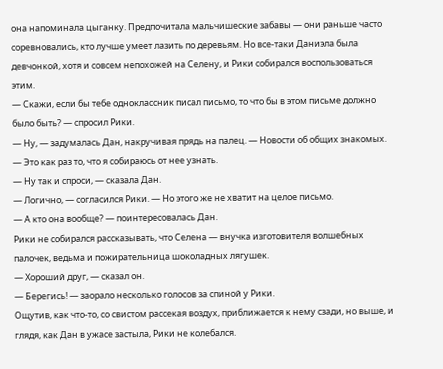она напоминала цыганку. Предпочитала мальчишеские забавы — они раньше часто соревновались, кто лучше умеет лазить по деревьям. Но все-таки Даниэла была девчонкой, хотя и совсем непохожей на Селену, и Рики собирался воспользоваться этим.
— Скажи, если бы тебе одноклассник писал письмо, то что бы в этом письме должно было быть? — спросил Рики.
— Ну, — задумалась Дан, накручивая прядь на палец. — Новости об общих знакомых.
— Это как раз то, что я собираюсь от нее узнать.
— Ну так и спроси, — сказала Дан.
— Логично, — согласился Рики. — Но этого же не хватит на целое письмо.
— А кто она вообще? — поинтересовалась Дан.
Рики не собирался рассказывать, что Селена — внучка изготовителя волшебных палочек, ведьма и пожирательница шоколадных лягушек.
— Хороший друг, — сказал он.
— Берегись! — заорало несколько голосов за спиной у Рики.
Ощутив, как что-то, со свистом рассекая воздух, приближается к нему сзади, но выше, и глядя, как Дан в ужасе застыла, Рики не колебался.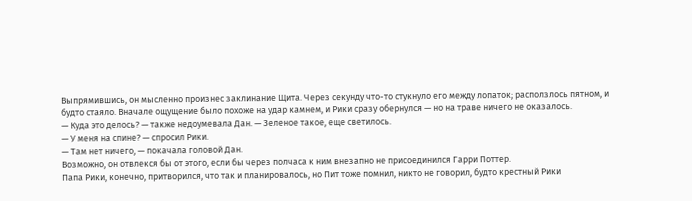Выпрямившись, он мысленно произнес заклинание Щита. Через секунду что-то стукнуло его между лопаток; расползлось пятном, и будто стаяло. Вначале ощущение было похоже на удар камнем, и Рики сразу обернулся — но на траве ничего не оказалось.
— Куда это делось? — также недоумевала Дан. — Зеленое такое, еще светилось.
— У меня на спине? — спросил Рики.
— Там нет ничего, — покачала головой Дан.
Возможно, он отвлекся бы от этого, если бы через полчаса к ним внезапно не присоединился Гарри Поттер.
Папа Рики, конечно, притворился, что так и планировалось, но Пит тоже помнил, никто не говорил, будто крестный Рики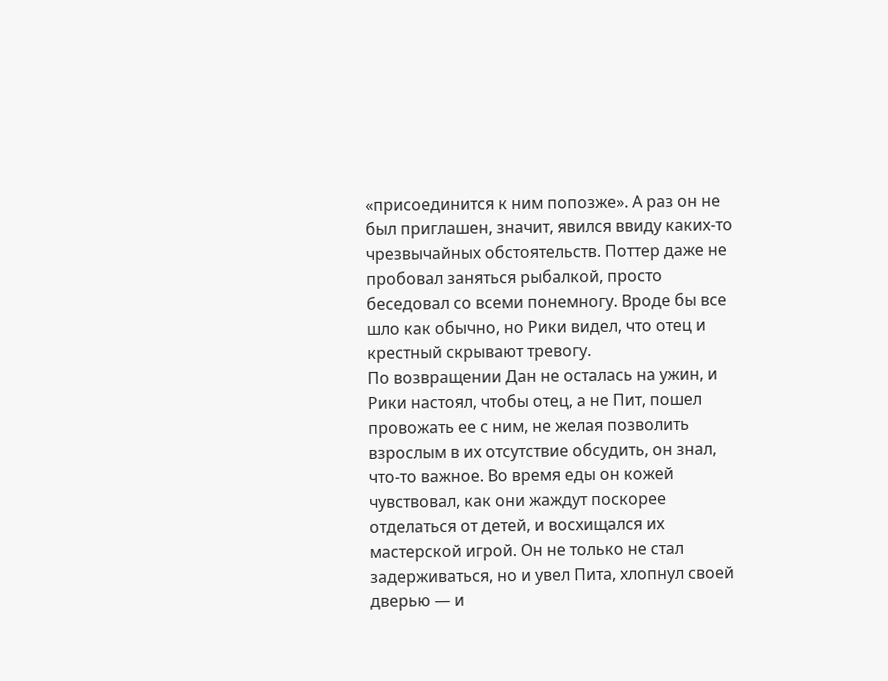«присоединится к ним попозже». А раз он не был приглашен, значит, явился ввиду каких-то чрезвычайных обстоятельств. Поттер даже не пробовал заняться рыбалкой, просто беседовал со всеми понемногу. Вроде бы все шло как обычно, но Рики видел, что отец и крестный скрывают тревогу.
По возвращении Дан не осталась на ужин, и Рики настоял, чтобы отец, а не Пит, пошел провожать ее с ним, не желая позволить взрослым в их отсутствие обсудить, он знал, что-то важное. Во время еды он кожей чувствовал, как они жаждут поскорее отделаться от детей, и восхищался их мастерской игрой. Он не только не стал задерживаться, но и увел Пита, хлопнул своей дверью — и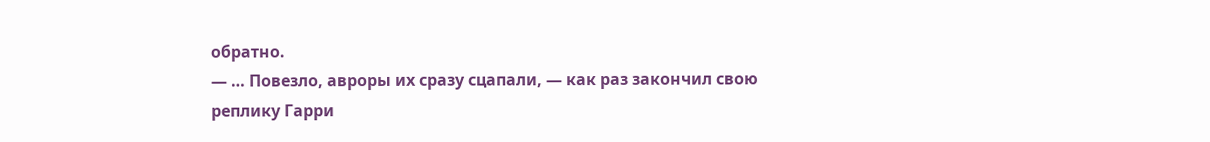обратно.
— … Повезло, авроры их сразу сцапали, — как раз закончил свою реплику Гарри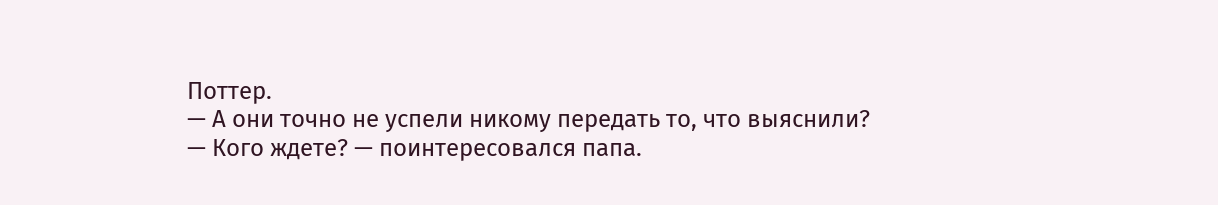Поттер.
— А они точно не успели никому передать то, что выяснили?
— Кого ждете? — поинтересовался папа.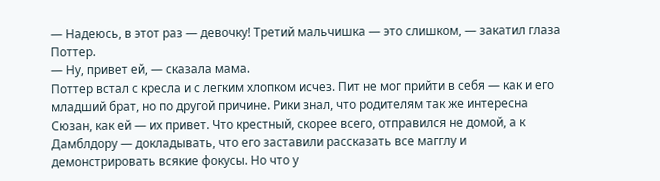— Надеюсь, в этот раз — девочку! Третий мальчишка — это слишком, — закатил глаза Поттер.
— Ну, привет ей, — сказала мама.
Поттер встал с кресла и с легким хлопком исчез. Пит не мог прийти в себя — как и его младший брат, но по другой причине. Рики знал, что родителям так же интересна Сюзан, как ей — их привет. Что крестный, скорее всего, отправился не домой, а к Дамблдору — докладывать, что его заставили рассказать все магглу и демонстрировать всякие фокусы. Но что у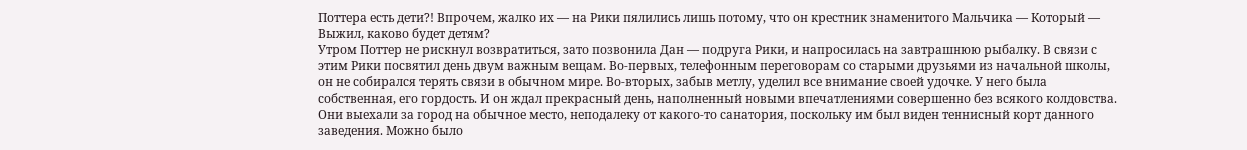Поттера есть дети?! Впрочем, жалко их — на Рики пялились лишь потому, что он крестник знаменитого Мальчика — Который — Выжил, каково будет детям?
Утром Поттер не рискнул возвратиться, зато позвонила Дан — подруга Рики, и напросилась на завтрашнюю рыбалку. В связи с этим Рики посвятил день двум важным вещам. Во-первых, телефонным переговорам со старыми друзьями из начальной школы, он не собирался терять связи в обычном мире. Во-вторых, забыв метлу, уделил все внимание своей удочке. У него была собственная, его гордость. И он ждал прекрасный день, наполненный новыми впечатлениями совершенно без всякого колдовства.
Они выехали за город на обычное место, неподалеку от какого-то санатория, поскольку им был виден теннисный корт данного заведения. Можно было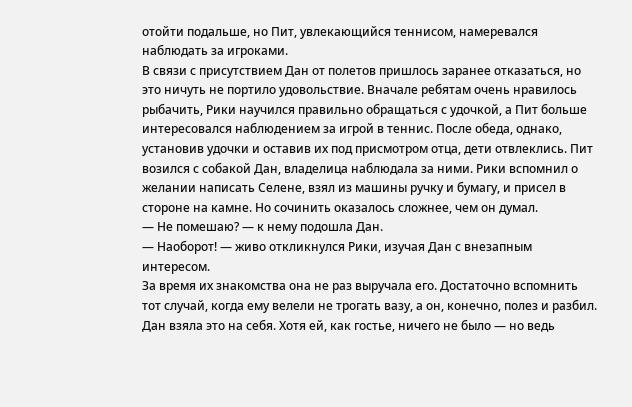отойти подальше, но Пит, увлекающийся теннисом, намеревался наблюдать за игроками.
В связи с присутствием Дан от полетов пришлось заранее отказаться, но это ничуть не портило удовольствие. Вначале ребятам очень нравилось рыбачить, Рики научился правильно обращаться с удочкой, а Пит больше интересовался наблюдением за игрой в теннис. После обеда, однако, установив удочки и оставив их под присмотром отца, дети отвлеклись. Пит возился с собакой Дан, владелица наблюдала за ними. Рики вспомнил о желании написать Селене, взял из машины ручку и бумагу, и присел в стороне на камне. Но сочинить оказалось сложнее, чем он думал.
— Не помешаю? — к нему подошла Дан.
— Наоборот! — живо откликнулся Рики, изучая Дан с внезапным интересом.
За время их знакомства она не раз выручала его. Достаточно вспомнить тот случай, когда ему велели не трогать вазу, а он, конечно, полез и разбил. Дан взяла это на себя. Хотя ей, как гостье, ничего не было — но ведь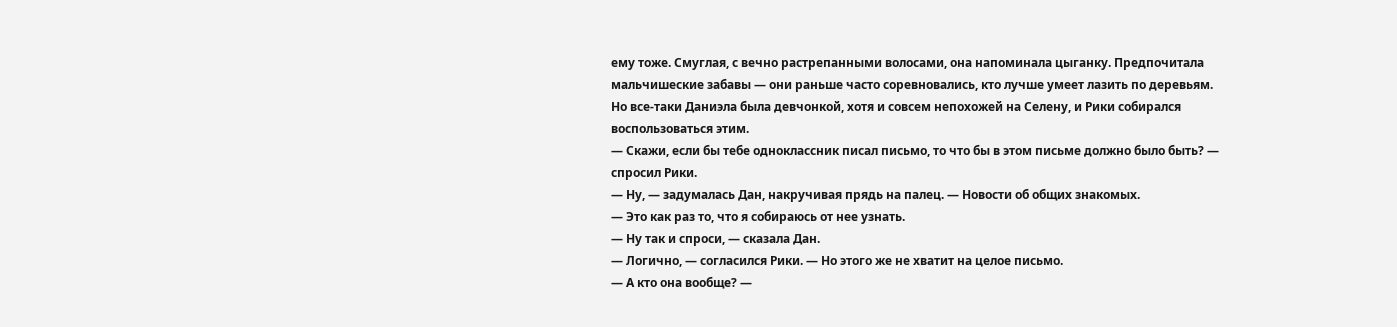ему тоже. Смуглая, с вечно растрепанными волосами, она напоминала цыганку. Предпочитала мальчишеские забавы — они раньше часто соревновались, кто лучше умеет лазить по деревьям. Но все-таки Даниэла была девчонкой, хотя и совсем непохожей на Селену, и Рики собирался воспользоваться этим.
— Скажи, если бы тебе одноклассник писал письмо, то что бы в этом письме должно было быть? — спросил Рики.
— Ну, — задумалась Дан, накручивая прядь на палец. — Новости об общих знакомых.
— Это как раз то, что я собираюсь от нее узнать.
— Ну так и спроси, — сказала Дан.
— Логично, — согласился Рики. — Но этого же не хватит на целое письмо.
— А кто она вообще? —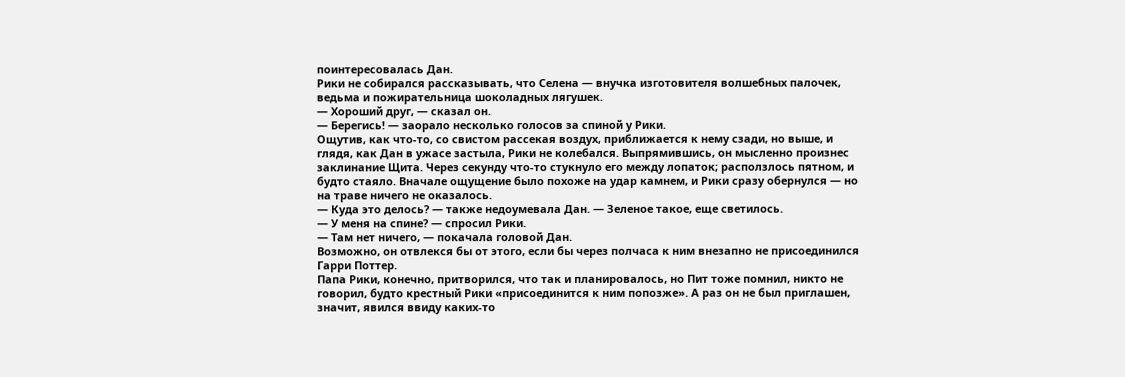поинтересовалась Дан.
Рики не собирался рассказывать, что Селена — внучка изготовителя волшебных палочек, ведьма и пожирательница шоколадных лягушек.
— Хороший друг, — сказал он.
— Берегись! — заорало несколько голосов за спиной у Рики.
Ощутив, как что-то, со свистом рассекая воздух, приближается к нему сзади, но выше, и глядя, как Дан в ужасе застыла, Рики не колебался. Выпрямившись, он мысленно произнес заклинание Щита. Через секунду что-то стукнуло его между лопаток; расползлось пятном, и будто стаяло. Вначале ощущение было похоже на удар камнем, и Рики сразу обернулся — но на траве ничего не оказалось.
— Куда это делось? — также недоумевала Дан. — Зеленое такое, еще светилось.
— У меня на спине? — спросил Рики.
— Там нет ничего, — покачала головой Дан.
Возможно, он отвлекся бы от этого, если бы через полчаса к ним внезапно не присоединился Гарри Поттер.
Папа Рики, конечно, притворился, что так и планировалось, но Пит тоже помнил, никто не говорил, будто крестный Рики «присоединится к ним попозже». А раз он не был приглашен, значит, явился ввиду каких-то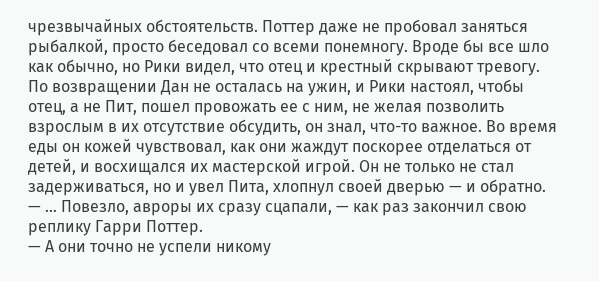чрезвычайных обстоятельств. Поттер даже не пробовал заняться рыбалкой, просто беседовал со всеми понемногу. Вроде бы все шло как обычно, но Рики видел, что отец и крестный скрывают тревогу.
По возвращении Дан не осталась на ужин, и Рики настоял, чтобы отец, а не Пит, пошел провожать ее с ним, не желая позволить взрослым в их отсутствие обсудить, он знал, что-то важное. Во время еды он кожей чувствовал, как они жаждут поскорее отделаться от детей, и восхищался их мастерской игрой. Он не только не стал задерживаться, но и увел Пита, хлопнул своей дверью — и обратно.
— … Повезло, авроры их сразу сцапали, — как раз закончил свою реплику Гарри Поттер.
— А они точно не успели никому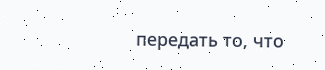передать то, что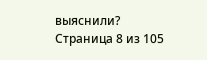выяснили?
Страница 8 из 105